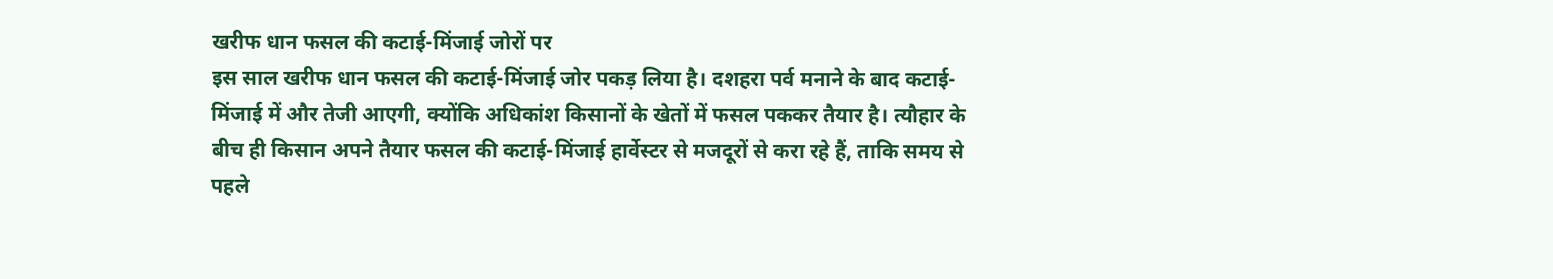खरीफ धान फसल की कटाई-मिंजाई जोरों पर
इस साल खरीफ धान फसल की कटाई-मिंजाई जोर पकड़ लिया है। दशहरा पर्व मनाने के बाद कटाई-मिंजाई में और तेजी आएगी, क्योंकि अधिकांश किसानों के खेतों में फसल पककर तैयार है। त्यौहार के बीच ही किसान अपने तैयार फसल की कटाई-मिंजाई हार्वेस्टर से मजदूरों से करा रहे हैं, ताकि समय से पहले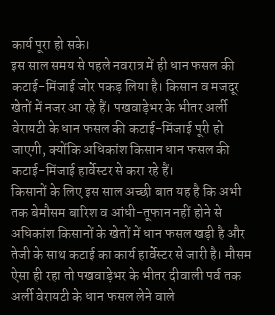कार्य पूरा हो सके।
इस साल समय से पहले नवरात्र में ही धान फसल की कटाई-मिंजाई जोर पकड़ लिया है। किसान व मजदूर खेतों में नजर आ रहे हैं। पखवाड़ेभर के भीतर अर्ली वेरायटी के धान फसल की कटाई-मिंजाई पूरी हो जाएगी, क्योंकि अधिकांश किसान धान फसल की कटाई-मिंजाई हार्वेस्टर से करा रहे हैं।
किसानों के लिए इस साल अच्छी बात यह है कि अभी तक बेमौसम बारिश व आंधी-तूफान नहीं होने से अधिकांश किसानों के खेतों में धान फसल खड़ी है और तेजी के साथ कटाई का कार्य हार्वेस्टर से जारी है। मौसम ऐसा ही रहा तो पखवाड़ेभर के भीतर दीवाली पर्व तक अर्ली वेरायटी के धान फसल लेने वाले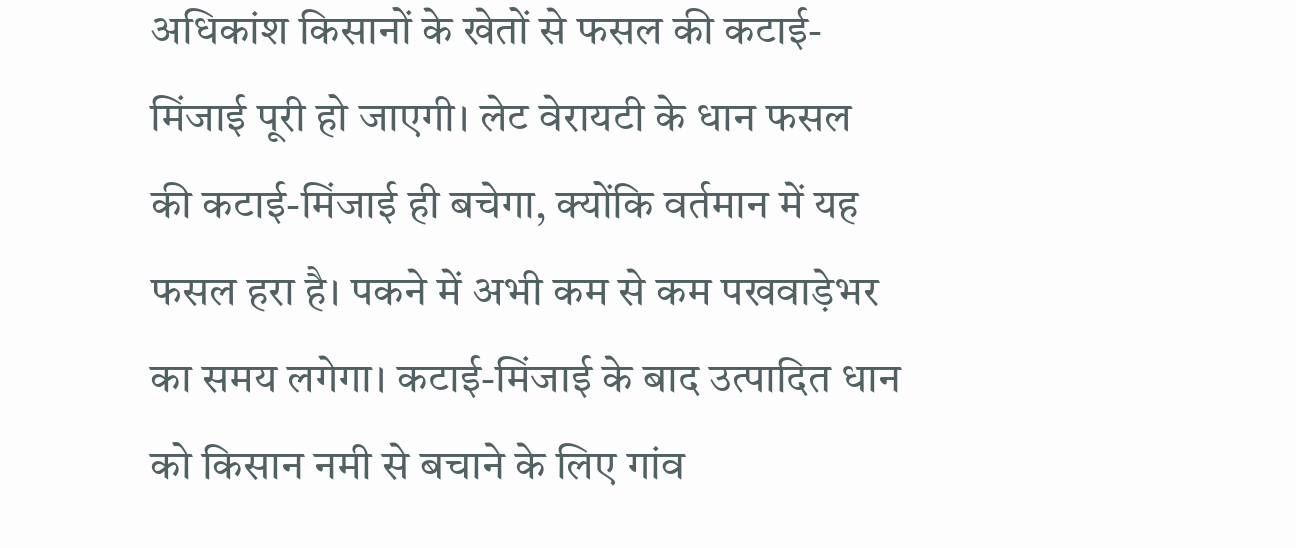अधिकांश किसानों के खेतों से फसल की कटाई-मिंजाई पूरी हो जाएगी। लेट वेरायटी के धान फसल की कटाई-मिंजाई ही बचेगा, क्योंकि वर्तमान में यह फसल हरा है। पकने में अभी कम से कम पखवाड़ेभर का समय लगेगा। कटाई-मिंजाई के बाद उत्पादित धान को किसान नमी से बचाने के लिए गांव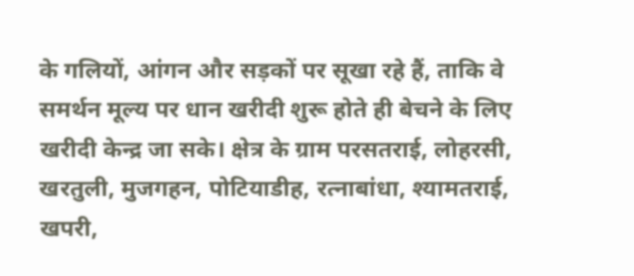के गलियों, आंगन और सड़कों पर सूखा रहे हैं, ताकि वे समर्थन मूल्य पर धान खरीदी शुरू होते ही बेचने के लिए खरीदी केन्द्र जा सके। क्षेत्र के ग्राम परसतराई, लोहरसी, खरतुली, मुजगहन, पोटियाडीह, रत्नाबांधा, श्यामतराई, खपरी,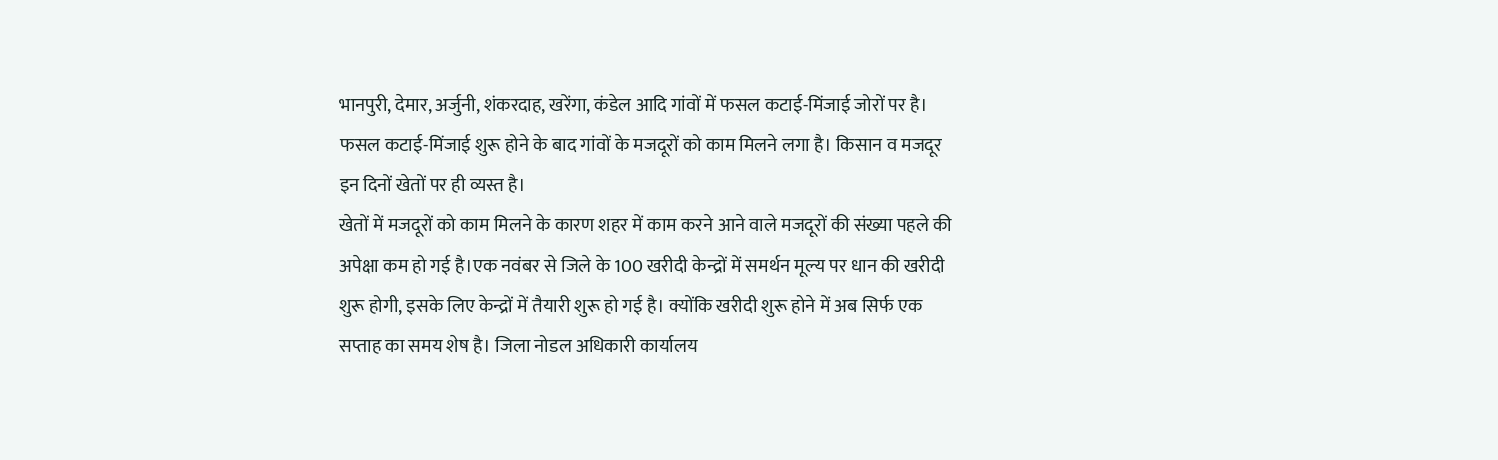भानपुरी, देमार, अर्जुनी, शंकरदाह, खरेंगा, कंडेल आदि गांवों में फसल कटाई-मिंजाई जोरों पर है। फसल कटाई-मिंजाई शुरू होने के बाद गांवों के मजदूरों को काम मिलने लगा है। किसान व मजदूर इन दिनों खेतों पर ही व्यस्त है।
खेतों में मजदूरों को काम मिलने के कारण शहर में काम करने आने वाले मजदूरों की संख्या पहले की अपेक्षा कम हो गई है।एक नवंबर से जिले के 100 खरीदी केन्द्रों में समर्थन मूल्य पर धान की खरीदी शुरू होगी, इसके लिए केन्द्रों में तैयारी शुरू हो गई है। क्योंकि खरीदी शुरू होने में अब सिर्फ एक सप्ताह का समय शेष है। जिला नोडल अधिकारी कार्यालय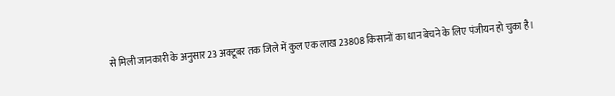से मिली जानकारी के अनुसार 23 अक्टूबर तक जिले में कुल एक लाख 23808 किसानों का धान बेचने के लिए पंजीयन हो चुका है।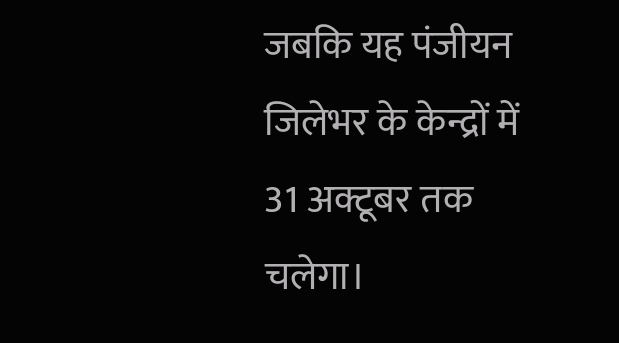जबकि यह पंजीयन जिलेभर के केन्द्रों में 31 अक्टूबर तक चलेगा।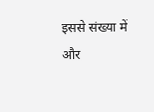इससे संख्या में और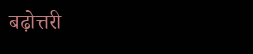बढ़ोत्तरी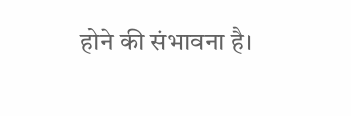होने की संभावना है।